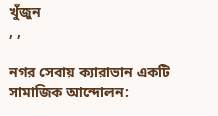খুঁজুন
, ,

নগর সেবায় ক্যারাভান একটি সামাজিক আন্দোলন: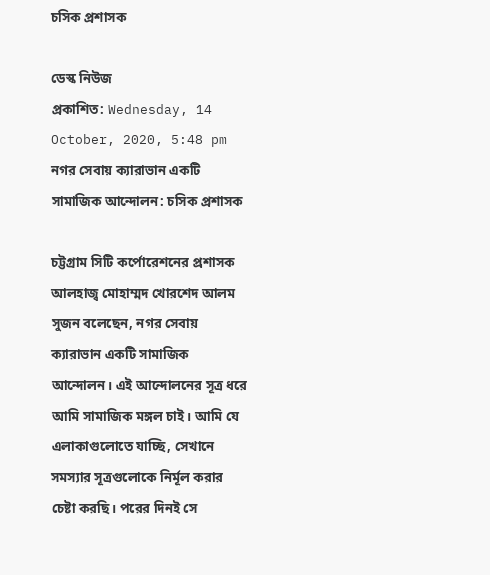চসিক প্রশাসক

ডেস্ক নিউজ
প্রকাশিত: Wednesday, 14 October, 2020, 5:48 pm
নগর সেবায় ক্যারাভান একটি সামাজিক আন্দোলন: চসিক প্রশাসক

চট্টগ্রাম সিটি কর্পোরেশনের প্রশাসক আলহাজ্ব মোহাম্মদ খোরশেদ আলম সুজন বলেছেন, নগর সেবায় ক্যারাভান একটি সামাজিক আন্দোলন। এই আন্দোলনের সূত্র ধরে আমি সামাজিক মঙ্গল চাই। আমি যে এলাকাগুলোতে যাচ্ছি, সেখানে সমস্যার সূত্রগুলোকে নির্মূল করার চেষ্টা করছি। পরের দিনই সে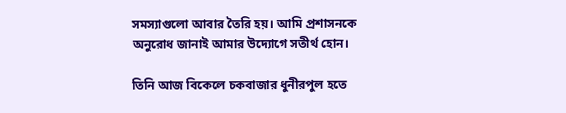সমস্যাগুলো আবার তৈরি হয়। আমি প্রশাসনকে অনুরোধ জানাই আমার উদ্যোগে সতীর্থ হোন।

তিনি আজ বিকেলে চকবাজার ধুনীরপুল হতে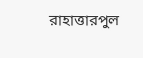রাহাত্তারপুল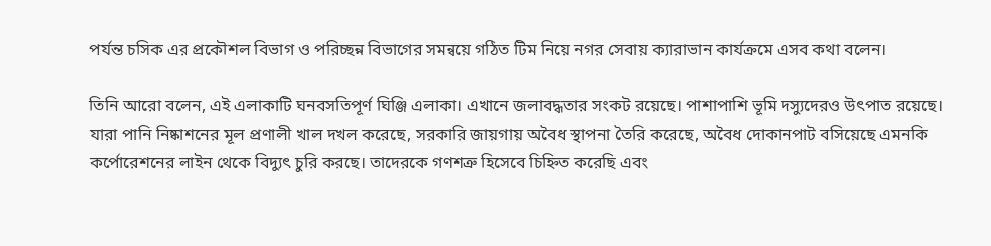পর্যন্ত চসিক এর প্রকৌশল বিভাগ ও পরিচ্ছন্ন বিভাগের সমন্বয়ে গঠিত টিম নিয়ে নগর সেবায় ক্যারাভান কার্যক্রমে এসব কথা বলেন।

তিনি আরো বলেন, এই এলাকাটি ঘনবসতিপূর্ণ ঘিঞ্জি এলাকা। এখানে জলাবদ্ধতার সংকট রয়েছে। পাশাপাশি ভূমি দস্যুদেরও উৎপাত রয়েছে। যারা পানি নিষ্কাশনের মূল প্রণালী খাল দখল করেছে, সরকারি জায়গায় অবৈধ স্থাপনা তৈরি করেছে, অবৈধ দোকানপাট বসিয়েছে এমনকি কর্পোরেশনের লাইন থেকে বিদ্যুৎ চুরি করছে। তাদেরকে গণশত্রু হিসেবে চিহ্নিত করেছি এবং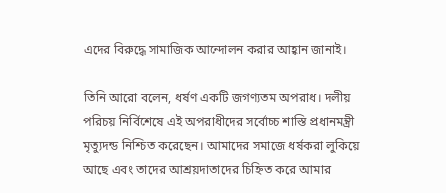এদের বিরুদ্ধে সামাজিক আন্দোলন করার আহ্বান জানাই।

তিনি আরো বলেন, ধর্ষণ একটি জগণ্যতম অপরাধ। দলীয় পরিচয় নির্বিশেষে এই অপরাধীদের সর্বোচ্চ শাস্তি প্রধানমন্ত্রী মৃত্যুদন্ড নিশ্চিত করেছেন। আমাদের সমাজে ধর্ষকরা লুকিয়ে আছে এবং তাদের আশ্রয়দাতাদের চিহ্নিত করে আমার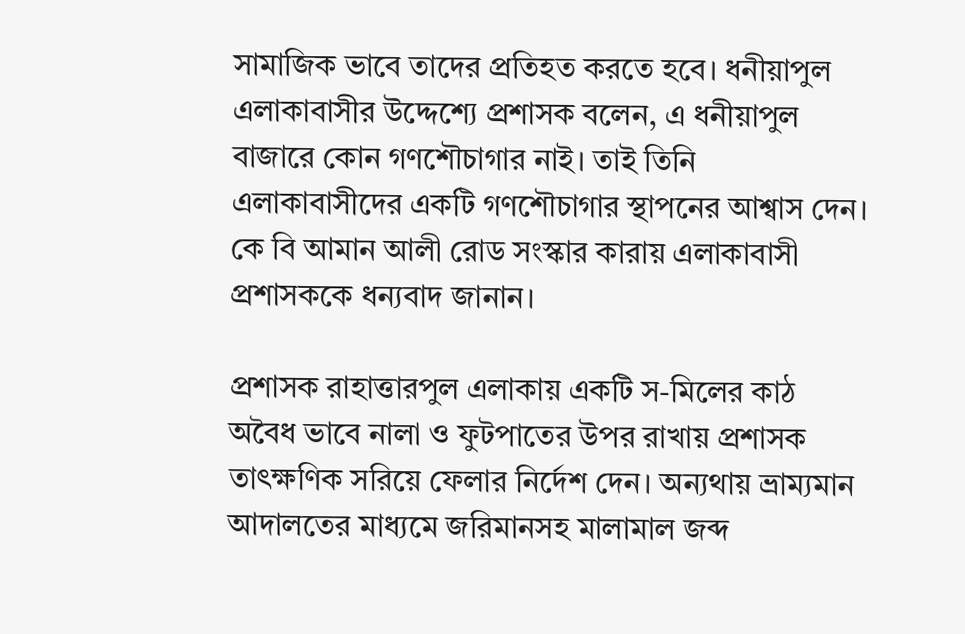সামাজিক ভাবে তাদের প্রতিহত করতে হবে। ধনীয়াপুল এলাকাবাসীর উদ্দেশ্যে প্রশাসক বলেন, এ ধনীয়াপুল বাজারে কোন গণশৌচাগার নাই। তাই তিনি এলাকাবাসীদের একটি গণশৌচাগার স্থাপনের আশ্বাস দেন। কে বি আমান আলী রোড সংস্কার কারায় এলাকাবাসী প্রশাসককে ধন্যবাদ জানান।

প্রশাসক রাহাত্তারপুল এলাকায় একটি স-মিলের কাঠ অবৈধ ভাবে নালা ও ফুটপাতের উপর রাখায় প্রশাসক তাৎক্ষণিক সরিয়ে ফেলার নির্দেশ দেন। অন্যথায় ভ্রাম্যমান আদালতের মাধ্যমে জরিমানসহ মালামাল জব্দ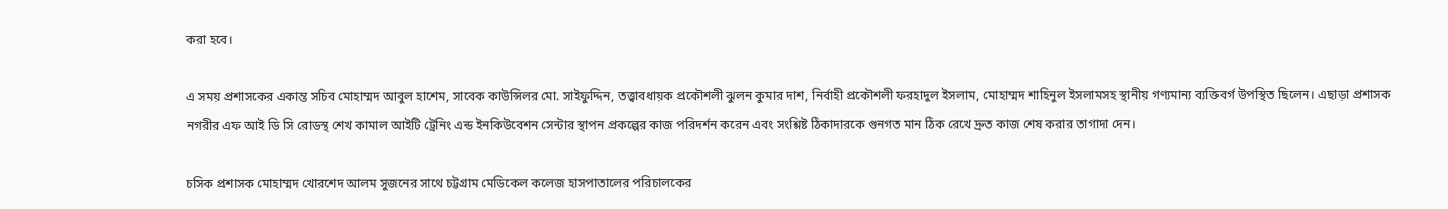করা হবে।

এ সময় প্রশাসকের একান্ত সচিব মোহাম্মদ আবুল হাশেম, সাবেক কাউন্সিলর মো. সাইফুদ্দিন, তত্ত্বাবধায়ক প্রকৌশলী ঝুলন কুমার দাশ, নির্বাহী প্রকৌশলী ফরহাদুল ইসলাম, মোহাম্মদ শাহিনুল ইসলামসহ স্থানীয় গণ্যমান্য ব্যক্তিবর্গ উপস্থিত ছিলেন। এছাড়া প্রশাসক নগরীর এফ আই ডি সি রোডস্থ শেখ কামাল আইটি ট্রেনিং এন্ড ইনকিউবেশন সেন্টার স্থাপন প্রকল্পের কাজ পরিদর্শন করেন এবং সংশ্লিষ্ট ঠিকাদারকে গুনগত মান ঠিক রেখে দ্রুত কাজ শেষ করার তাগাদা দেন।

চসিক প্রশাসক মোহাম্মদ খোরশেদ আলম সুজনের সাথে চট্টগ্রাম মেডিকেল কলেজ হাসপাতালের পরিচালকের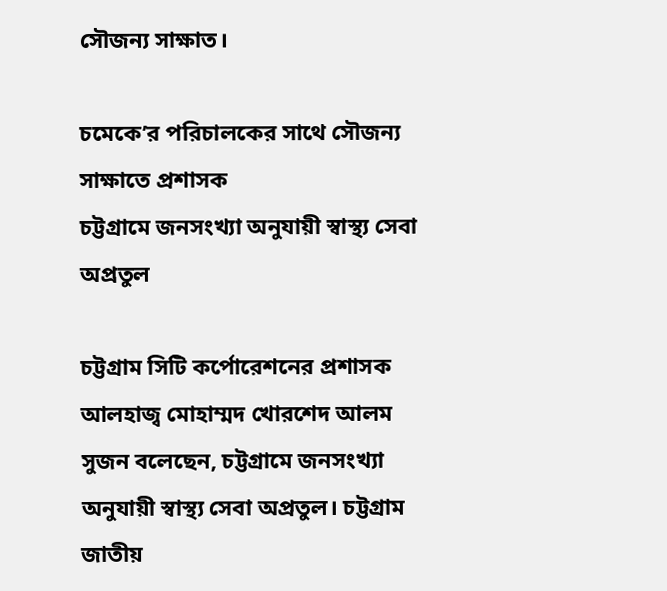সৌজন্য সাক্ষাত।

চমেকে’র পরিচালকের সাথে সৌজন্য সাক্ষাতে প্রশাসক
চট্টগ্রামে জনসংখ্যা অনুযায়ী স্বাস্থ্য সেবা অপ্রতুল

চট্টগ্রাম সিটি কর্পোরেশনের প্রশাসক আলহাজ্ব মোহাম্মদ খোরশেদ আলম সুজন বলেছেন, চট্টগ্রামে জনসংখ্যা অনুযায়ী স্বাস্থ্য সেবা অপ্রতুল। চট্টগ্রাম জাতীয়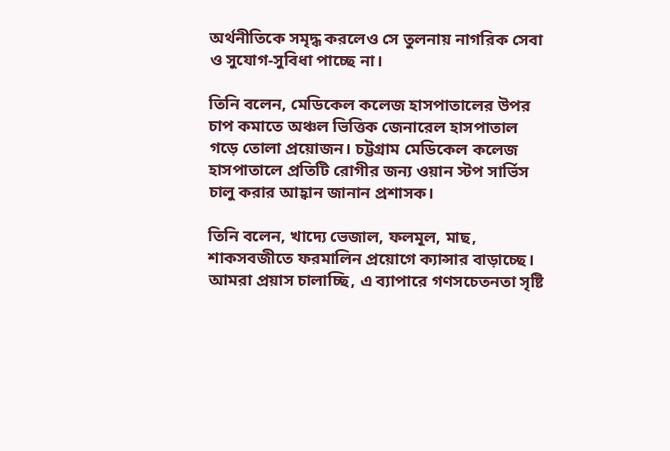অর্থনীতিকে সমৃদ্ধ করলেও সে তুলনায় নাগরিক সেবা ও সুযোগ-সুবিধা পাচ্ছে না।

তিনি বলেন, মেডিকেল কলেজ হাসপাতালের উপর চাপ কমাতে অঞ্চল ভিত্তিক জেনারেল হাসপাতাল গড়ে তোলা প্রয়োজন। চট্টগ্রাম মেডিকেল কলেজ হাসপাতালে প্রতিটি রোগীর জন্য ওয়ান স্টপ সার্ভিস চালু করার আহ্বান জানান প্রশাসক।

তিনি বলেন, খাদ্যে ভেজাল, ফলমূল, মাছ, শাকসবজীতে ফরমালিন প্রয়োগে ক্যান্সার বাড়াচ্ছে। আমরা প্রয়াস চালাচ্ছি, এ ব্যাপারে গণসচেতনতা সৃষ্টি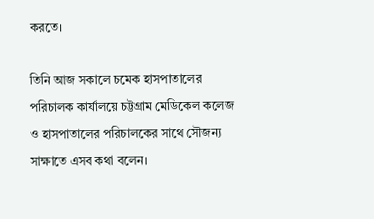করতে।

তিনি আজ সকালে চমেক হাসপাতালের পরিচালক কার্যালয়ে চট্টগ্রাম মেডিকেল কলেজ ও হাসপাতালের পরিচালকের সাথে সৌজন্য সাক্ষাতে এসব কথা বলেন।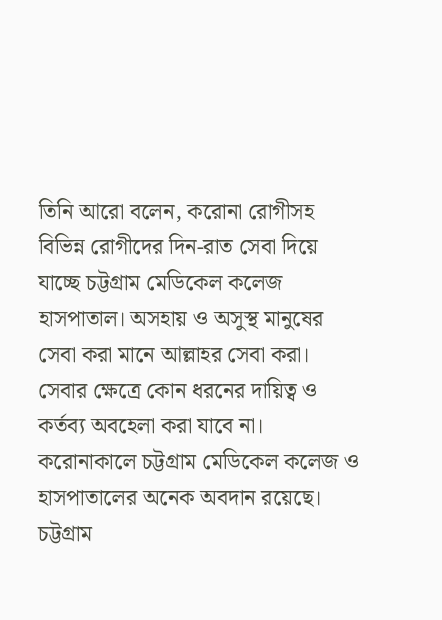তিনি আরো বলেন, করোনা রোগীসহ বিভিন্ন রোগীদের দিন-রাত সেবা দিয়ে যাচ্ছে চট্টগ্রাম মেডিকেল কলেজ হাসপাতাল। অসহায় ও অসুস্থ মানুষের সেবা করা মানে আল্লাহর সেবা করা। সেবার ক্ষেত্রে কোন ধরনের দায়িত্ব ও কর্তব্য অবহেলা করা যাবে না। করোনাকালে চট্টগ্রাম মেডিকেল কলেজ ও হাসপাতালের অনেক অবদান রয়েছে। চট্টগ্রাম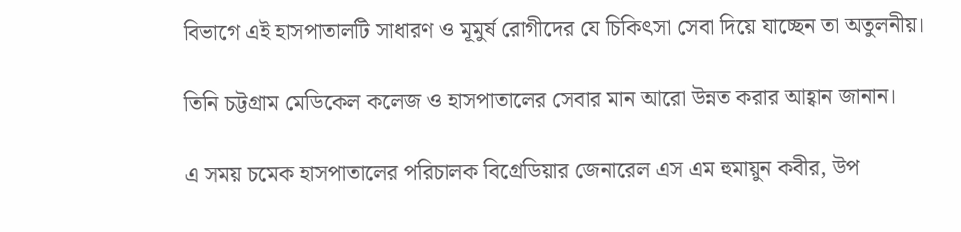বিভাগে এই হাসপাতালটি সাধারণ ও মূমুর্ষ রোগীদের যে চিকিৎসা সেবা দিয়ে যাচ্ছেন তা অতুলনীয়।

তিনি চট্টগ্রাম মেডিকেল কলেজ ও হাসপাতালের সেবার মান আরো উন্নত করার আহ্বান জানান।

এ সময় চমেক হাসপাতালের পরিচালক বিগ্রেডিয়ার জেনারেল এস এম হুমায়ুন কবীর, উপ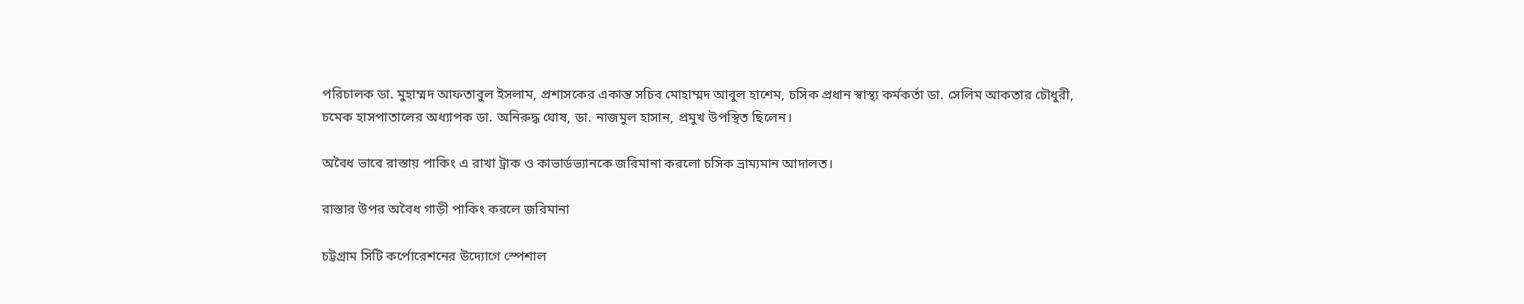পরিচালক ডা. মুহাম্মদ আফতাবুল ইসলাম, প্রশাসকের একান্ত সচিব মোহাম্মদ আবুল হাশেম, চসিক প্রধান স্বাস্থ্য কর্মকর্তা ডা. সেলিম আকতার চৌধুরী, চমেক হাসপাতালের অধ্যাপক ডা. অনিরুদ্ধ ঘোষ, ডা. নাজমুল হাসান, প্রমুখ উপস্থিত ছিলেন।

অবৈধ ভাবে রাস্তায় পাকিং এ রাখা ট্রাক ও কাভার্ডভ্যানকে জরিমানা করলো চসিক ভ্রাম্যমান আদালত।

রাস্তার উপর অবৈধ গাড়ী পাকিং করলে জরিমানা

চট্টগ্রাম সিটি কর্পোরেশনের উদ্যোগে স্পেশাল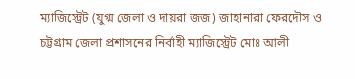ম্যাজিস্ট্রেট (যুগ্ম জেলা ও দায়রা জজ) জাহানারা ফেরদৌস ও চট্টগ্রাম জেলা প্রশাসনের নির্বাহী ম্যাজিস্ট্রেট মোঃ আলী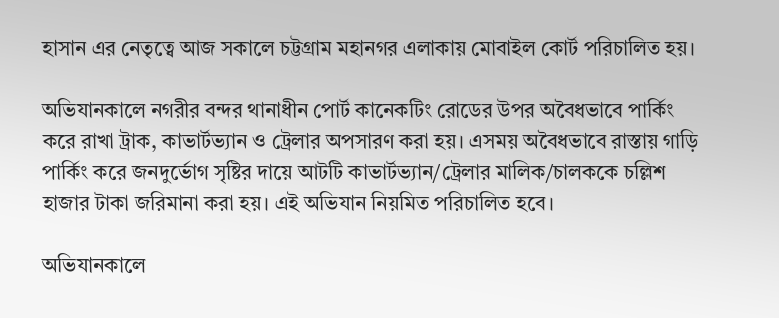হাসান এর নেতৃত্বে আজ সকালে চট্টগ্রাম মহানগর এলাকায় মোবাইল কোর্ট পরিচালিত হয়।

অভিযানকালে নগরীর বন্দর থানাধীন পোর্ট কানেকটিং রোডের উপর অবৈধভাবে পার্কিং করে রাখা ট্রাক, কাভার্টভ্যান ও ট্রেলার অপসারণ করা হয়। এসময় অবৈধভাবে রাস্তায় গাড়ি পার্কিং করে জনদুর্ভোগ সৃষ্টির দায়ে আটটি কাভার্টভ্যান/ট্রেলার মালিক/চালককে চল্লিশ হাজার টাকা জরিমানা করা হয়। এই অভিযান নিয়মিত পরিচালিত হবে।

অভিযানকালে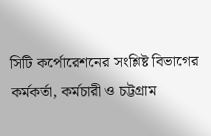সিটি কর্পোরেশনের সংশ্লিষ্ট বিভাগের কর্মকর্তা, কর্মচারী ও চট্টগ্রাম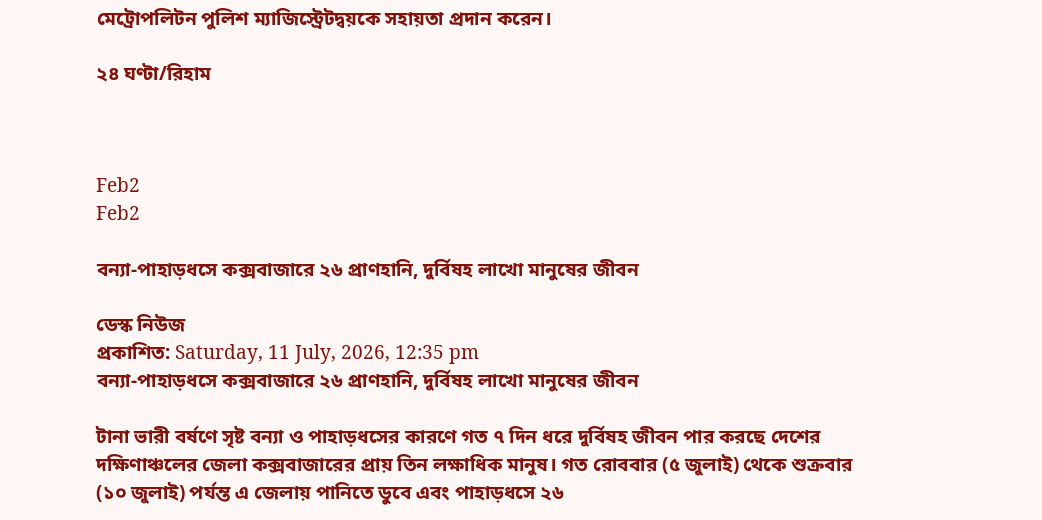মেট্রোপলিটন পুলিশ ম্যাজিস্ট্রেটদ্বয়কে সহায়তা প্রদান করেন।

২৪ ঘণ্টা/রিহাম



Feb2
Feb2

বন্যা-পাহাড়ধসে কক্সবাজারে ২৬ প্রাণহানি, দুর্বিষহ লাখো মানুষের জীবন

ডেস্ক নিউজ
প্রকাশিত: Saturday, 11 July, 2026, 12:35 pm
বন্যা-পাহাড়ধসে কক্সবাজারে ২৬ প্রাণহানি, দুর্বিষহ লাখো মানুষের জীবন

টানা ভারী বর্ষণে সৃষ্ট বন্যা ও পাহাড়ধসের কারণে গত ৭ দিন ধরে দুর্বিষহ জীবন পার করছে দেশের দক্ষিণাঞ্চলের জেলা কক্সবাজারের প্রায় তিন লক্ষাধিক মানুষ। গত রোববার (৫ জুলাই) থেকে শুক্রবার (১০ জুলাই) পর্যন্ত এ জেলায় পানিতে ডুবে এবং পাহাড়ধসে ২৬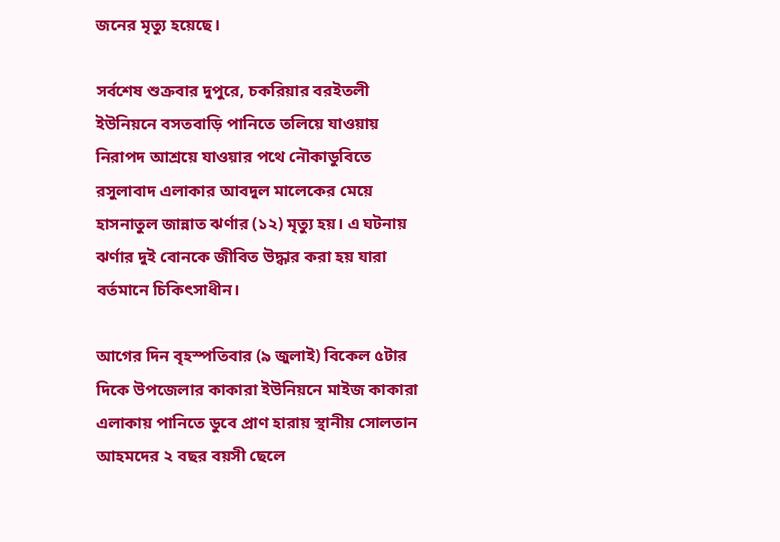জনের মৃত্যু হয়েছে।

সর্বশেষ শুক্রবার দুপুরে, চকরিয়ার বরইতলী ইউনিয়নে বসতবাড়ি পানিতে তলিয়ে যাওয়ায় নিরাপদ আশ্রয়ে যাওয়ার পথে নৌকাডুবিতে রসুলাবাদ এলাকার আবদুল মালেকের মেয়ে হাসনাতুল জান্নাত ঝর্ণার (১২) মৃত্যু হয়। এ ঘটনায় ঝর্ণার দুই বোনকে জীবিত উদ্ধার করা হয় যারা বর্তমানে চিকিৎসাধীন।

আগের দিন বৃহস্পতিবার (৯ জুলাই) বিকেল ৫টার দিকে উপজেলার কাকারা ইউনিয়নে মাইজ কাকারা এলাকায় পানিতে ডুবে প্রাণ হারায় স্থানীয় সোলতান আহমদের ২ বছর বয়সী ছেলে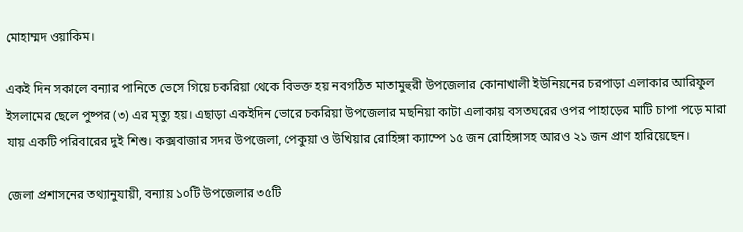মোহাম্মদ ওয়াকিম।

একই দিন সকালে বন্যার পানিতে ভেসে গিয়ে চকরিয়া থেকে বিভক্ত হয় নবগঠিত মাতামুহুরী উপজেলার কোনাখালী ইউনিয়নের চরপাড়া এলাকার আরিফুল ইসলামের ছেলে পুষ্পর (৩) এর মৃত্যু হয়। এছাড়া একইদিন ভোরে চকরিয়া উপজেলার মছনিয়া কাটা এলাকায় বসতঘরের ওপর পাহাড়ের মাটি চাপা পড়ে মারা যায় একটি পরিবারের দুই শিশু। কক্সবাজার সদর উপজেলা, পেকুয়া ও উখিয়ার রোহিঙ্গা ক্যাম্পে ১৫ জন রোহিঙ্গাসহ আরও ২১ জন প্রাণ হারিয়েছেন।

জেলা প্রশাসনের তথ্যানুযায়ী, বন্যায় ১০টি উপজেলার ৩৫টি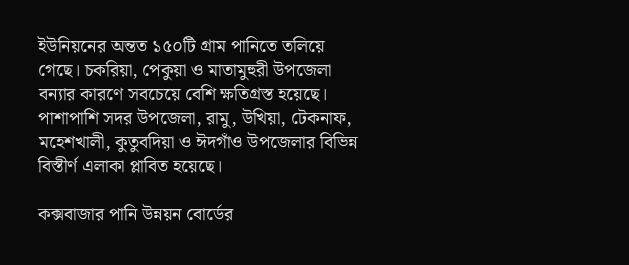ইউনিয়নের অন্তত ১৫০টি গ্রাম পানিতে তলিয়ে গেছে। চকরিয়া, পেকুয়া ও মাতামুহুরী উপজেলা বন্যার কারণে সবচেয়ে বেশি ক্ষতিগ্রস্ত হয়েছে। পাশাপাশি সদর উপজেলা, রামু, উখিয়া, টেকনাফ, মহেশখালী, কুতুবদিয়া ও ঈদগাঁও উপজেলার বিভিন্ন বিস্তীর্ণ এলাকা প্লাবিত হয়েছে।

কক্সবাজার পানি উন্নয়ন বোর্ডের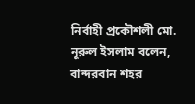নির্বাহী প্রকৌশলী মো. নূরুল ইসলাম বলেন, বান্দরবান শহর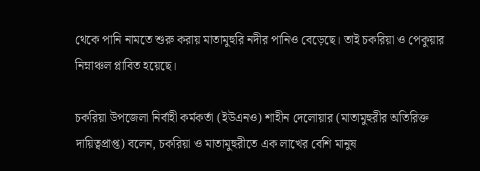থেকে পানি নামতে শুরু করায় মাতামুহুরি নদীর পানিও বেড়েছে। তাই চকরিয়া ও পেকুয়ার নিম্নাঞ্চল প্লাবিত হয়েছে।

চকরিয়া উপজেলা নির্বাহী কর্মকর্তা (ইউএনও) শাহীন দেলোয়ার (মাতামুহুরীর অতিরিক্ত দায়িত্বপ্রাপ্ত) বলেন, চকরিয়া ও মাতামুহুরীতে এক লাখের বেশি মানুষ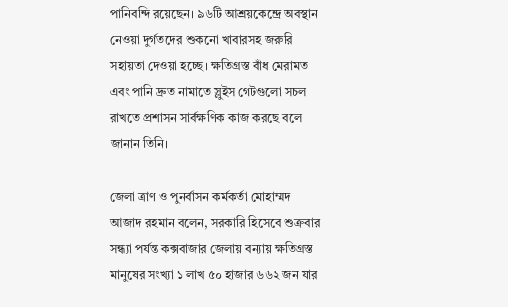পানিবন্দি রয়েছেন। ৯৬টি আশ্রয়কেন্দ্রে অবস্থান নেওয়া দুর্গতদের শুকনো খাবারসহ জরুরি সহায়তা দেওয়া হচ্ছে। ক্ষতিগ্রস্ত বাঁধ মেরামত এবং পানি দ্রুত নামাতে স্লুইস গেটগুলো সচল রাখতে প্রশাসন সার্বক্ষণিক কাজ করছে বলে জানান তিনি।

জেলা ত্রাণ ও পুনর্বাসন কর্মকর্তা মোহাম্মদ আজাদ রহমান বলেন, সরকারি হিসেবে শুক্রবার সন্ধ্যা পর্যন্ত কক্সবাজার জেলায় বন্যায় ক্ষতিগ্রস্ত মানুষের সংখ্যা ১ লাখ ৫০ হাজার ৬৬২ জন যার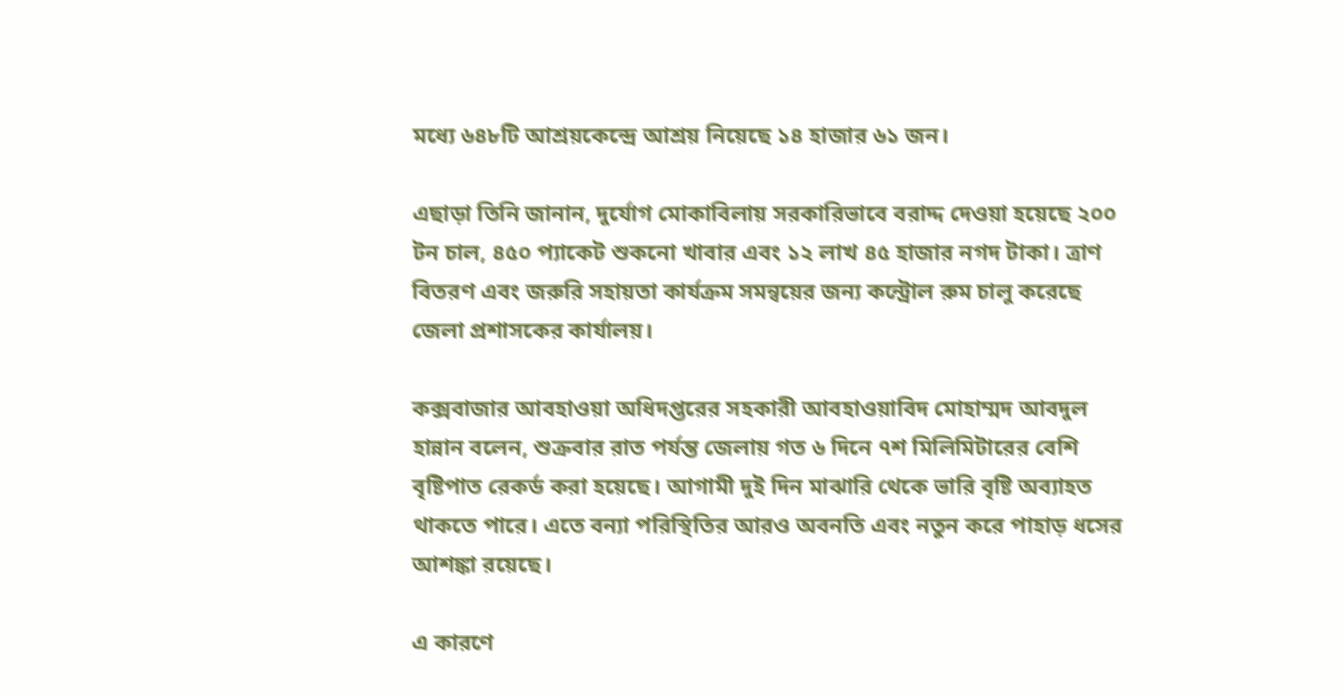মধ্যে ৬৪৮টি আশ্রয়কেন্দ্রে আশ্রয় নিয়েছে ১৪ হাজার ৬১ জন।

এছাড়া তিনি জানান, দুর্যোগ মোকাবিলায় সরকারিভাবে বরাদ্দ দেওয়া হয়েছে ২০০ টন চাল, ৪৫০ প্যাকেট শুকনো খাবার এবং ১২ লাখ ৪৫ হাজার নগদ টাকা। ত্রাণ বিতরণ এবং জরুরি সহায়তা কার্যক্রম সমন্বয়ের জন্য কন্ট্রোল রুম চালু করেছে জেলা প্রশাসকের কার্যালয়।

কক্সবাজার আবহাওয়া অধিদপ্তরের সহকারী আবহাওয়াবিদ মোহাম্মদ আবদুল হান্নান বলেন, শুক্রবার রাত পর্যন্ত জেলায় গত ৬ দিনে ৭শ মিলিমিটারের বেশি বৃষ্টিপাত রেকর্ড করা হয়েছে। আগামী দুই দিন মাঝারি থেকে ভারি বৃষ্টি অব্যাহত থাকতে পারে। এতে বন্যা পরিস্থিতির আরও অবনতি এবং নতুন করে পাহাড় ধসের আশঙ্কা রয়েছে।

এ কারণে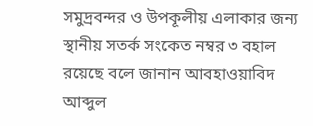সমুদ্রবন্দর ও উপকূলীয় এলাকার জন্য স্থানীয় সতর্ক সংকেত নম্বর ৩ বহাল রয়েছে বলে জানান আবহাওয়াবিদ আব্দুল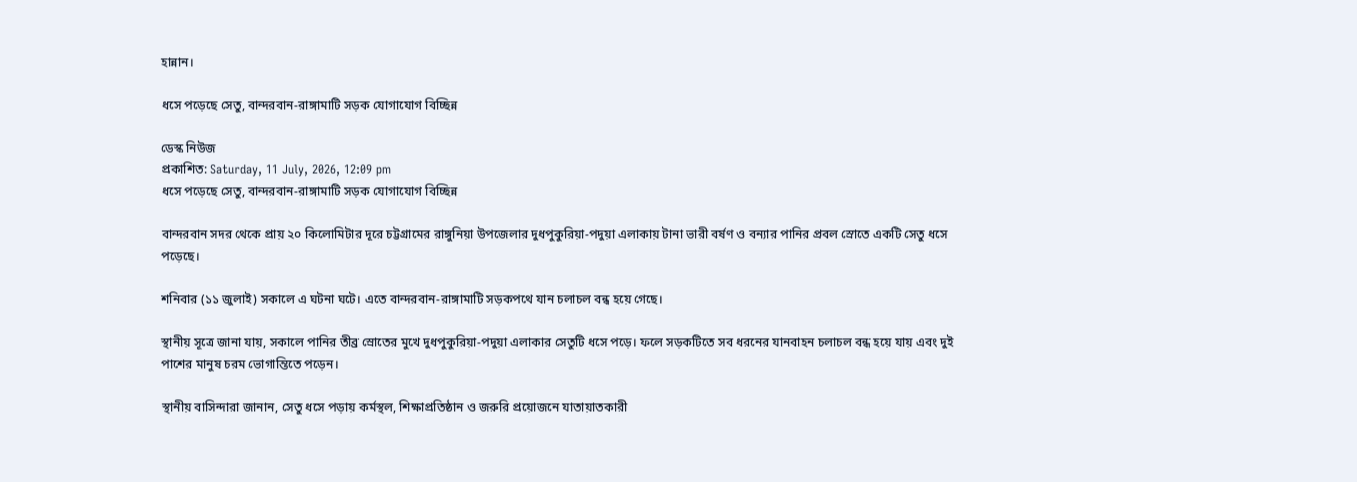হান্নান।

ধসে পড়েছে সেতু, বান্দরবান-রাঙ্গামাটি সড়ক যোগাযোগ বিচ্ছিন্ন

ডেস্ক নিউজ
প্রকাশিত: Saturday, 11 July, 2026, 12:09 pm
ধসে পড়েছে সেতু, বান্দরবান-রাঙ্গামাটি সড়ক যোগাযোগ বিচ্ছিন্ন

বান্দরবান সদর থেকে প্রায় ২০ কিলোমিটার দূরে চট্টগ্রামের রাঙ্গুনিয়া উপজেলার দুধপুকুরিয়া-পদুয়া এলাকায় টানা ভারী বর্ষণ ও বন্যার পানির প্রবল স্রোতে একটি সেতু ধসে পড়েছে।

শনিবার (১১ জুলাই) সকালে এ ঘটনা ঘটে। এতে বান্দরবান-রাঙ্গামাটি সড়কপথে যান চলাচল বন্ধ হয়ে গেছে।

স্থানীয় সূত্রে জানা যায়, সকালে পানির তীব্র স্রোতের মুখে দুধপুকুরিয়া-পদুয়া এলাকার সেতুটি ধসে পড়ে। ফলে সড়কটিতে সব ধরনের যানবাহন চলাচল বন্ধ হয়ে যায় এবং দুই পাশের মানুষ চরম ভোগান্তিতে পড়েন।

স্থানীয় বাসিন্দারা জানান, সেতু ধসে পড়ায় কর্মস্থল, শিক্ষাপ্রতিষ্ঠান ও জরুরি প্রয়োজনে যাতায়াতকারী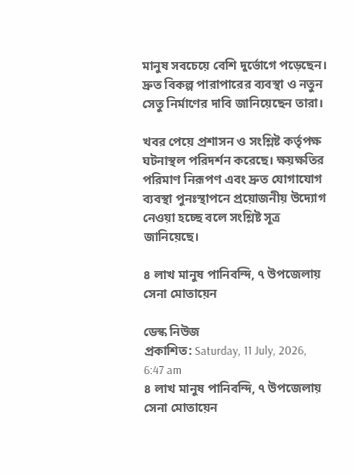মানুষ সবচেয়ে বেশি দুর্ভোগে পড়েছেন। দ্রুত বিকল্প পারাপারের ব্যবস্থা ও নতুন সেতু নির্মাণের দাবি জানিয়েছেন তারা।

খবর পেয়ে প্রশাসন ও সংশ্লিষ্ট কর্তৃপক্ষ ঘটনাস্থল পরিদর্শন করেছে। ক্ষয়ক্ষতির পরিমাণ নিরূপণ এবং দ্রুত যোগাযোগ ব্যবস্থা পুনঃস্থাপনে প্রয়োজনীয় উদ্যোগ নেওয়া হচ্ছে বলে সংশ্লিষ্ট সূত্র জানিয়েছে।

৪ লাখ মানুষ পানিবন্দি, ৭ উপজেলায় সেনা মোতায়েন

ডেস্ক নিউজ
প্রকাশিত: Saturday, 11 July, 2026, 6:47 am
৪ লাখ মানুষ পানিবন্দি, ৭ উপজেলায় সেনা মোতায়েন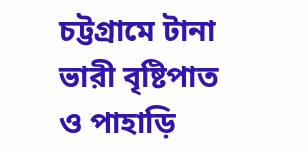চট্টগ্রামে টানা ভারী বৃষ্টিপাত ও পাহাড়ি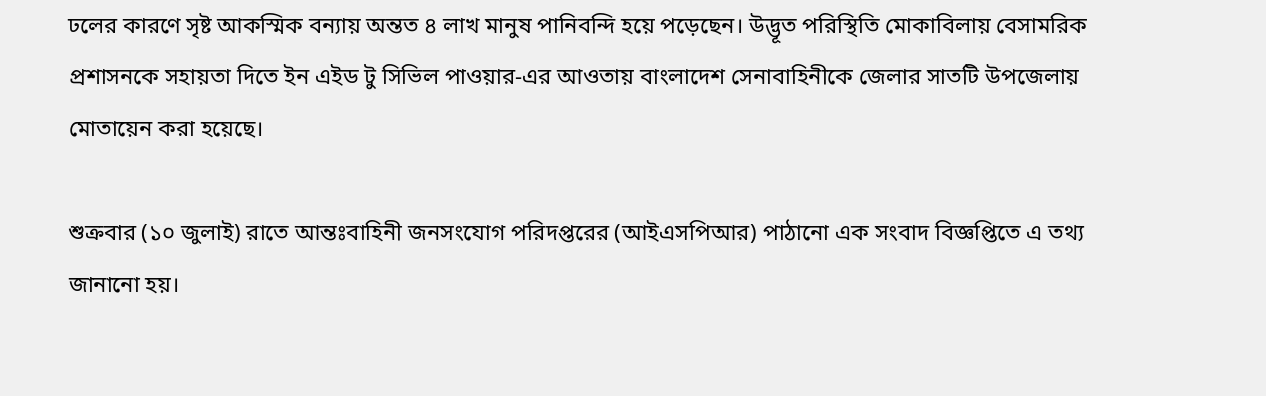ঢলের কারণে সৃষ্ট আকস্মিক বন্যায় অন্তত ৪ লাখ মানুষ পানিবন্দি হয়ে পড়েছেন। উদ্ভূত পরিস্থিতি মোকাবিলায় বেসামরিক প্রশাসনকে সহায়তা দিতে ইন এইড টু সিভিল পাওয়ার-এর আওতায় বাংলাদেশ সেনাবাহিনীকে জেলার সাতটি উপজেলায় মোতায়েন করা হয়েছে।

শুক্রবার (১০ জুলাই) রাতে আন্তঃবাহিনী জনসংযোগ পরিদপ্তরের (আইএসপিআর) পাঠানো এক সংবাদ বিজ্ঞপ্তিতে এ তথ্য জানানো হয়।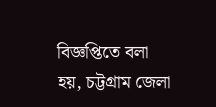বিজ্ঞপ্তিতে বলা হয়, চট্টগ্রাম জেলা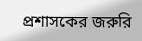প্রশাসকের জরুরি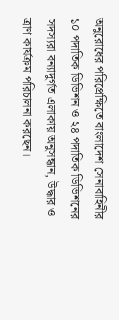অনুরোধের পরিপ্রেক্ষিতে বাংলাদেশ সেনাবাহিনীর ১০ পদাতিক ডিভিশন ও ২৪ পদাতিক ডিভিশনের সদস্যরা বন্যাদুর্গত এলাকায় অনুসন্ধান, উদ্ধার ও ত্রাণ কার্যক্রম পরিচালনা করছেন।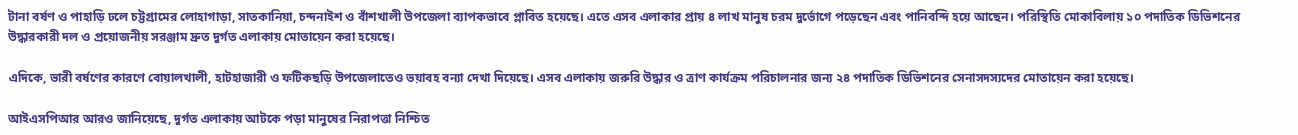টানা বর্ষণ ও পাহাড়ি ঢলে চট্টগ্রামের লোহাগাড়া, সাতকানিয়া, চন্দনাইশ ও বাঁশখালী উপজেলা ব্যাপকভাবে প্লাবিত হয়েছে। এতে এসব এলাকার প্রায় ৪ লাখ মানুষ চরম দুর্ভোগে পড়েছেন এবং পানিবন্দি হয়ে আছেন। পরিস্থিতি মোকাবিলায় ১০ পদাতিক ডিভিশনের উদ্ধারকারী দল ও প্রয়োজনীয় সরঞ্জাম দ্রুত দুর্গত এলাকায় মোতায়েন করা হয়েছে।

এদিকে, ভারী বর্ষণের কারণে বোয়ালখালী, হাটহাজারী ও ফটিকছড়ি উপজেলাতেও ভয়াবহ বন্যা দেখা দিয়েছে। এসব এলাকায় জরুরি উদ্ধার ও ত্রাণ কার্যক্রম পরিচালনার জন্য ২৪ পদাতিক ডিভিশনের সেনাসদস্যদের মোতায়েন করা হয়েছে।

আইএসপিআর আরও জানিয়েছে, দুর্গত এলাকায় আটকে পড়া মানুষের নিরাপত্তা নিশ্চিত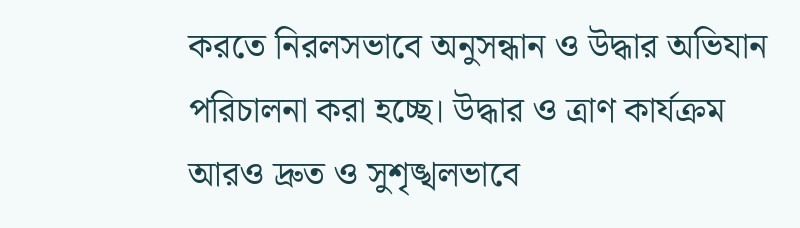করতে নিরলসভাবে অনুসন্ধান ও উদ্ধার অভিযান পরিচালনা করা হচ্ছে। উদ্ধার ও ত্রাণ কার্যক্রম আরও দ্রুত ও সুশৃঙ্খলভাবে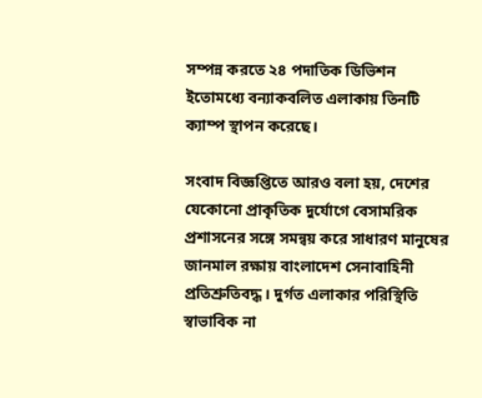সম্পন্ন করতে ২৪ পদাতিক ডিভিশন ইতোমধ্যে বন্যাকবলিত এলাকায় তিনটি ক্যাম্প স্থাপন করেছে।

সংবাদ বিজ্ঞপ্তিতে আরও বলা হয়, দেশের যেকোনো প্রাকৃতিক দুর্যোগে বেসামরিক প্রশাসনের সঙ্গে সমন্বয় করে সাধারণ মানুষের জানমাল রক্ষায় বাংলাদেশ সেনাবাহিনী প্রতিশ্রুতিবদ্ধ। দুর্গত এলাকার পরিস্থিতি স্বাভাবিক না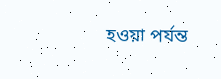হওয়া পর্যন্ত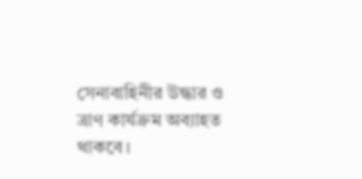সেনাবাহিনীর উদ্ধার ও ত্রাণ কার্যক্রম অব্যাহত থাকবে।